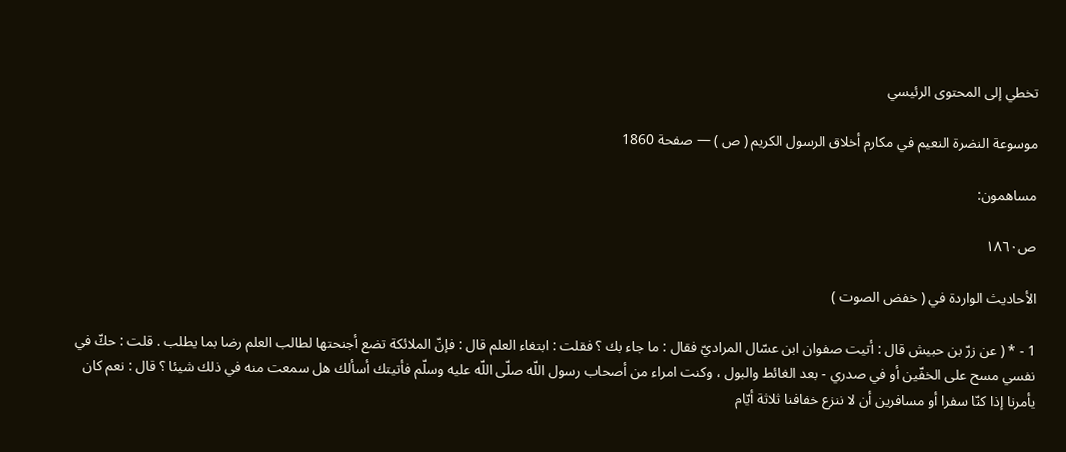تخطي إلى المحتوى الرئيسي

موسوعة النضرة النعيم في مكارم أخلاق الرسول الكريم ( ص ) — صفحة 1860

مساهمون:

ص١٨٦٠

الأحاديث الواردة في ( خفض الصوت )

1 - * ( عن زرّ بن حبيش قال : أتيت صفوان ابن عسّال المراديّ فقال : ما جاء بك ؟ فقلت : ابتغاء العلم قال : فإنّ الملائكة تضع أجنحتها لطالب العلم رضا بما يطلب . قلت : حكّ في نفسي مسح على الخفّين أو في صدري - بعد الغائط والبول ، وكنت امراء من أصحاب رسول اللّه صلّى اللّه عليه وسلّم فأتيتك أسألك هل سمعت منه في ذلك شيئا ؟ قال : نعم كان يأمرنا إذا كنّا سفرا أو مسافرين أن لا ننزع خفافنا ثلاثة أيّام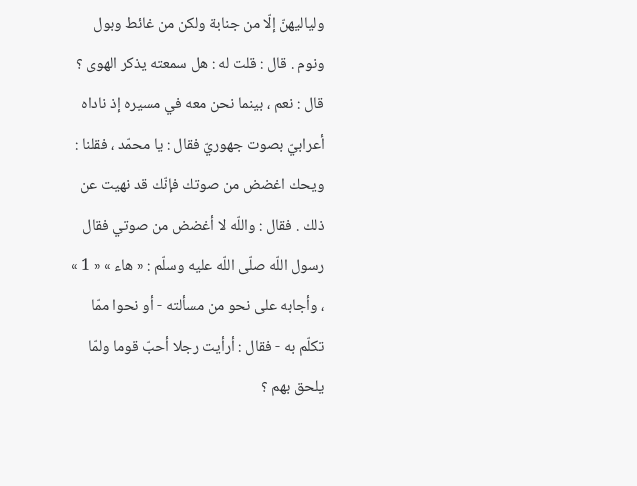ولياليهنّ إلّا من جنابة ولكن من غائط وبول ونوم . قال : قلت له : هل سمعته يذكر الهوى ؟ قال : نعم ، بينما نحن معه في مسيره إذ ناداه أعرابيّ بصوت جهوريّ فقال : يا محمّد ، فقلنا : ويحك اغضض من صوتك فإنّك قد نهيت عن ذلك . فقال : واللّه لا أغضض من صوتي فقال رسول اللّه صلّى اللّه عليه وسلّم : « هاء » « 1 » ، وأجابه على نحو من مسألته - أو نحوا ممّا تكلّم به - فقال : أرأيت رجلا أحبّ قوما ولمّا يلحق بهم ؟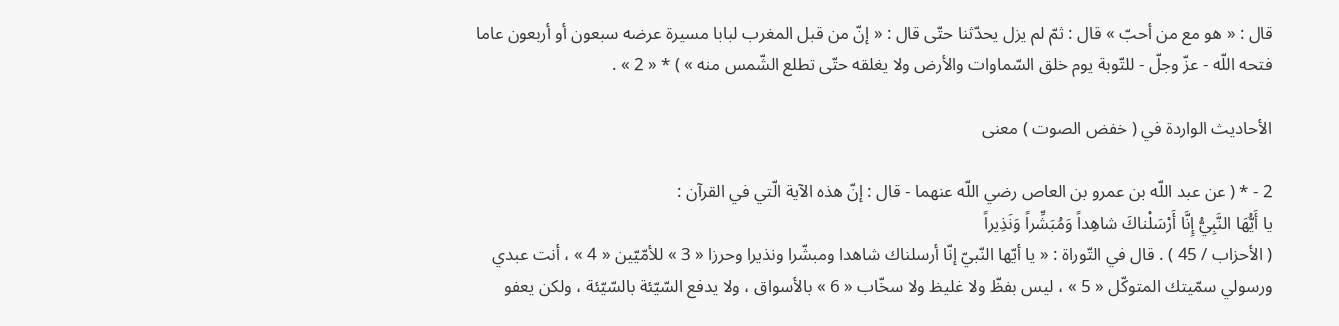قال : « هو مع من أحبّ » قال : ثمّ لم يزل يحدّثنا حتّى قال : « إنّ من قبل المغرب لبابا مسيرة عرضه سبعون أو أربعون عاما فتحه اللّه - عزّ وجلّ - للتّوبة يوم خلق السّماوات والأرض ولا يغلقه حتّى تطلع الشّمس منه » ) * « 2 » .

الأحاديث الواردة في ( خفض الصوت ) معنى

2 - * ( عن عبد اللّه بن عمرو بن العاص رضي اللّه عنهما - قال : إنّ هذه الآية الّتي في القرآن :
يا أَيُّهَا النَّبِيُّ إِنَّا أَرْسَلْناكَ شاهِداً وَمُبَشِّراً وَنَذِيراً
( الأحزاب / 45 ) . قال في التّوراة : « يا أيّها النّبيّ إنّا أرسلناك شاهدا ومبشّرا ونذيرا وحرزا « 3 » للأمّيّين « 4 » ، أنت عبدي ورسولي سمّيتك المتوكّل « 5 » ، ليس بفظّ ولا غليظ ولا سخّاب « 6 » بالأسواق ، ولا يدفع السّيّئة بالسّيّئة ، ولكن يعفو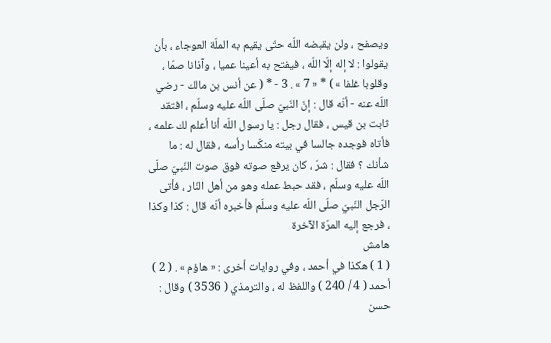ويصفح ، ولن يقبضه اللّه حتّى يقيم به الملّة العوجاء ، بأن يقولوا : لا إله إلّا اللّه ، فيفتح به أعينا عميا ، وآذانا صمّا ، وقلوبا غلفا » ) * « 7 » . 3 - * ( عن أنس بن مالك - رضي اللّه عنه - أنّه قال : إنّ النّبيّ صلّى اللّه عليه وسلّم ، افتقد ثابت بن قيس ، فقال رجل : يا رسول اللّه أنا أعلم لك علمه ، فأتاه فوجده جالسا في بيته منكّسا رأسه ، فقال له : ما شأنك ؟ فقال : شرّ ، كان يرفع صوته فوق صوت النّبيّ صلّى اللّه عليه وسلّم ، فقد حبط عمله وهو من أهل النّار ، فأتى الرّجل النّبيّ صلّى اللّه عليه وسلّم فأخبره أنّه قال : كذا وكذا ، فرجع إليه المرّة الآخرة
هامش
( 1 ) هكذا في أحمد ، وفي روايات أخرى : « هاؤم » . ( 2 ) أحمد ( 4 / 240 ) واللفظ له ، والترمذي ( 3536 ) وقال : حسن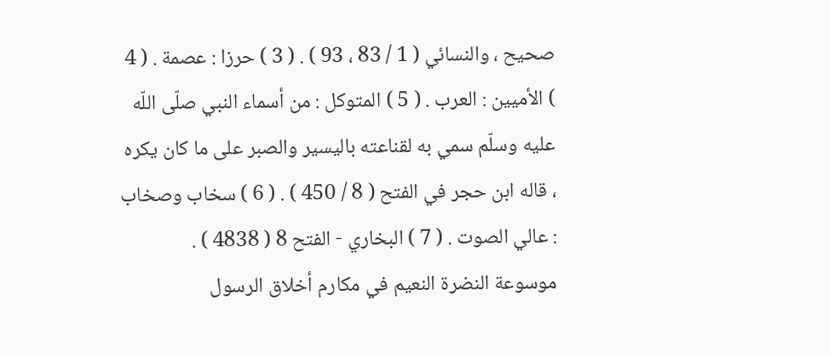صحيح ، والنسائي ( 1 / 83 ، 93 ) . ( 3 ) حرزا : عصمة . ( 4 ) الأميين : العرب . ( 5 ) المتوكل : من أسماء النبي صلّى اللّه عليه وسلّم سمي به لقناعته باليسير والصبر على ما كان يكره ، قاله ابن حجر في الفتح ( 8 / 450 ) . ( 6 ) سخاب وصخاب : عالي الصوت . ( 7 ) البخاري - الفتح 8 ( 4838 ) .
موسوعة النضرة النعيم في مكارم أخلاق الرسول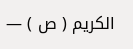الكريم ( ص ) —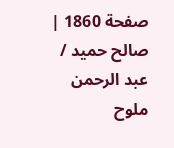صفحة 1860 | صالح حميد / عبد الرحمن ملوح